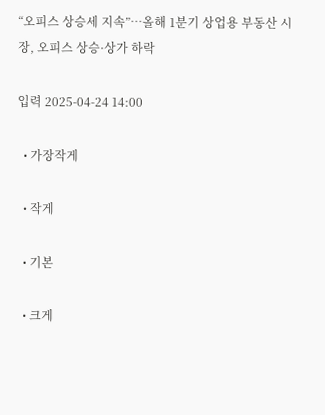“오피스 상승세 지속”…올해 1분기 상업용 부동산 시장, 오피스 상승·상가 하락

입력 2025-04-24 14:00

  • 가장작게

  • 작게

  • 기본

  • 크게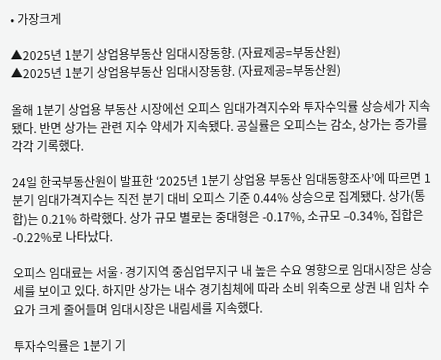• 가장크게

▲2025년 1분기 상업용부동산 임대시장동향. (자료제공=부동산원)
▲2025년 1분기 상업용부동산 임대시장동향. (자료제공=부동산원)

올해 1분기 상업용 부동산 시장에선 오피스 임대가격지수와 투자수익률 상승세가 지속됐다. 반면 상가는 관련 지수 약세가 지속됐다. 공실률은 오피스는 감소, 상가는 증가를 각각 기록했다.

24일 한국부동산원이 발표한 ‘2025년 1분기 상업용 부동산 임대동향조사’에 따르면 1분기 임대가격지수는 직전 분기 대비 오피스 기준 0.44% 상승으로 집계됐다. 상가(통합)는 0.21% 하락했다. 상가 규모 별로는 중대형은 -0.17%, 소규모 –0.34%, 집합은 -0.22%로 나타났다.

오피스 임대료는 서울·경기지역 중심업무지구 내 높은 수요 영향으로 임대시장은 상승세를 보이고 있다. 하지만 상가는 내수 경기침체에 따라 소비 위축으로 상권 내 임차 수요가 크게 줄어들며 임대시장은 내림세를 지속했다.

투자수익률은 1분기 기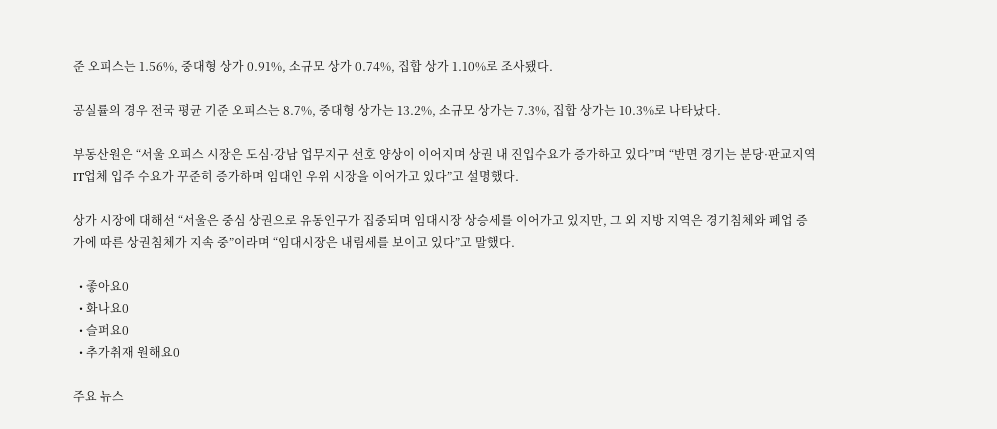준 오피스는 1.56%, 중대형 상가 0.91%, 소규모 상가 0.74%, 집합 상가 1.10%로 조사됐다.

공실률의 경우 전국 평균 기준 오피스는 8.7%, 중대형 상가는 13.2%, 소규모 상가는 7.3%, 집합 상가는 10.3%로 나타났다.

부동산원은 “서울 오피스 시장은 도심·강남 업무지구 선호 양상이 이어지며 상권 내 진입수요가 증가하고 있다”며 “반면 경기는 분당·판교지역 IT업체 입주 수요가 꾸준히 증가하며 임대인 우위 시장을 이어가고 있다”고 설명했다.

상가 시장에 대해선 “서울은 중심 상권으로 유동인구가 집중되며 임대시장 상승세를 이어가고 있지만, 그 외 지방 지역은 경기침체와 폐업 증가에 따른 상권침체가 지속 중”이라며 “임대시장은 내림세를 보이고 있다”고 말했다.

  • 좋아요0
  • 화나요0
  • 슬퍼요0
  • 추가취재 원해요0

주요 뉴스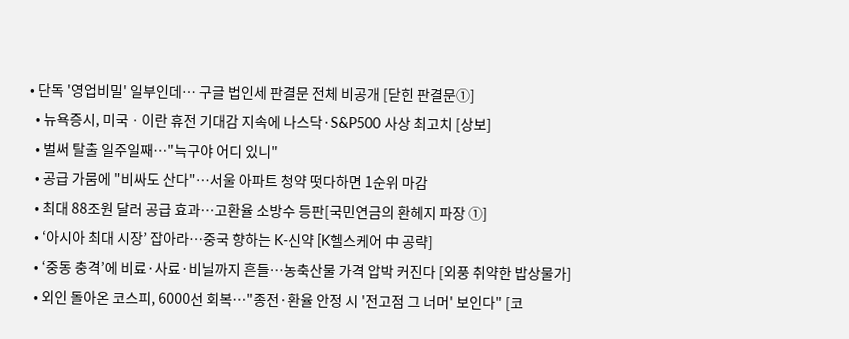• 단독 '영업비밀' 일부인데… 구글 법인세 판결문 전체 비공개 [닫힌 판결문①]
  • 뉴욕증시, 미국ㆍ이란 휴전 기대감 지속에 나스닥·S&P500 사상 최고치 [상보]
  • 벌써 탈출 일주일째…"늑구야 어디 있니"
  • 공급 가뭄에 "비싸도 산다"⋯서울 아파트 청약 떳다하면 1순위 마감
  • 최대 88조원 달러 공급 효과…고환율 소방수 등판[국민연금의 환헤지 파장 ①]
  • ‘아시아 최대 시장’ 잡아라…중국 향하는 K-신약 [K헬스케어 中 공략]
  • ‘중동 충격’에 비료·사료·비닐까지 흔들…농축산물 가격 압박 커진다 [외풍 취약한 밥상물가]
  • 외인 돌아온 코스피, 6000선 회복…"종전·환율 안정 시 '전고점 그 너머' 보인다" [코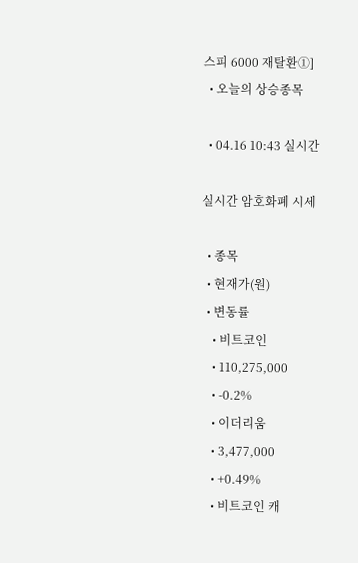스피 6000 재탈환①]
  • 오늘의 상승종목

  • 04.16 10:43 실시간

실시간 암호화폐 시세

  • 종목
  • 현재가(원)
  • 변동률
    • 비트코인
    • 110,275,000
    • -0.2%
    • 이더리움
    • 3,477,000
    • +0.49%
    • 비트코인 캐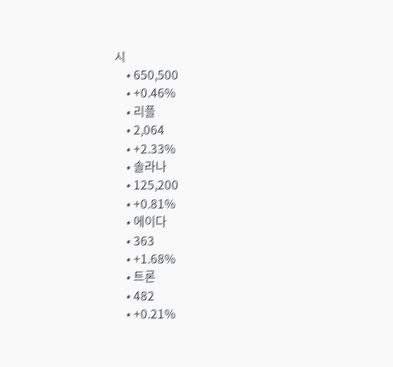시
    • 650,500
    • +0.46%
    • 리플
    • 2,064
    • +2.33%
    • 솔라나
    • 125,200
    • +0.81%
    • 에이다
    • 363
    • +1.68%
    • 트론
    • 482
    • +0.21%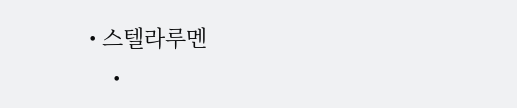• 스텔라루멘
    •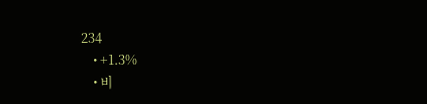234
    • +1.3%
    • 비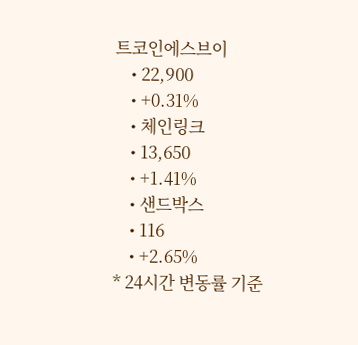트코인에스브이
    • 22,900
    • +0.31%
    • 체인링크
    • 13,650
    • +1.41%
    • 샌드박스
    • 116
    • +2.65%
* 24시간 변동률 기준